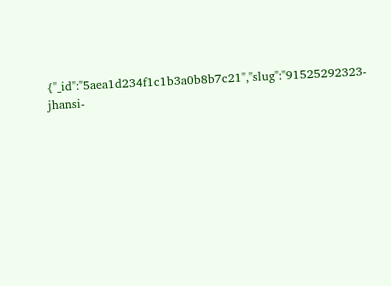{"_id":"5aea1d234f1c1b3a0b8b7c21","slug":"91525292323-jhansi-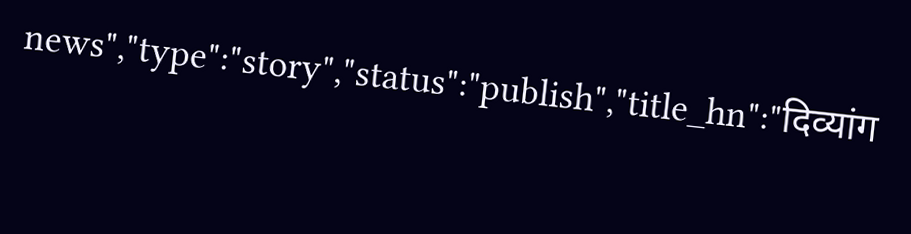news","type":"story","status":"publish","title_hn":"दिव्यांग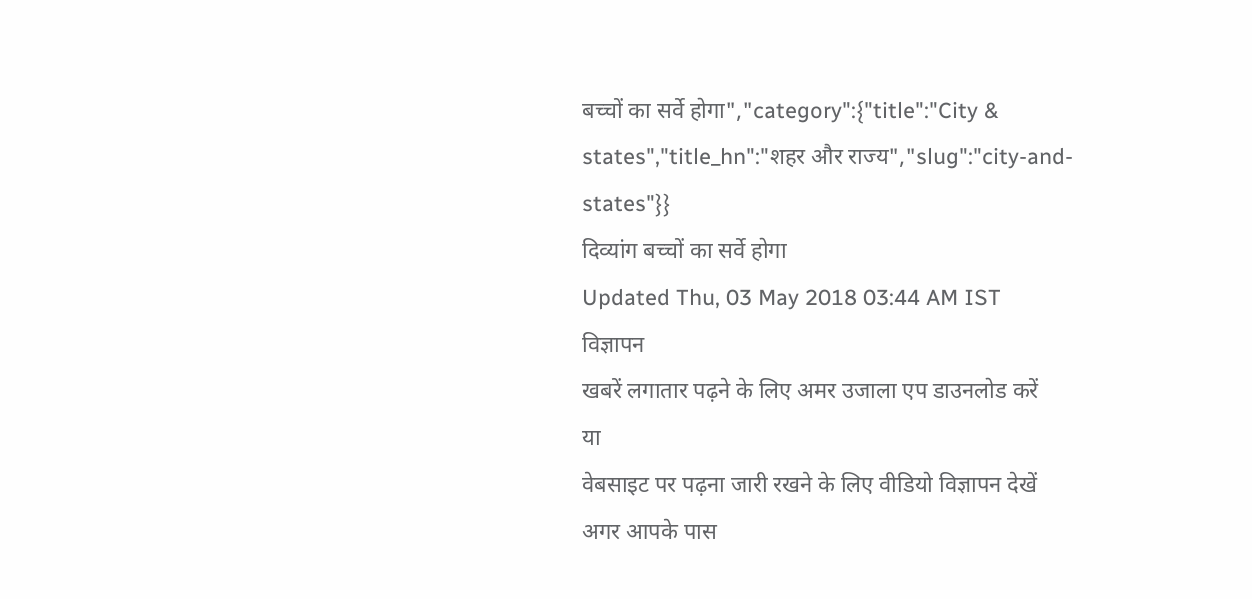बच्चों का सर्वे होगा","category":{"title":"City & states","title_hn":"शहर और राज्य","slug":"city-and-states"}}
दिव्यांग बच्चों का सर्वे होगा
Updated Thu, 03 May 2018 03:44 AM IST
विज्ञापन
खबरें लगातार पढ़ने के लिए अमर उजाला एप डाउनलोड करें
या
वेबसाइट पर पढ़ना जारी रखने के लिए वीडियो विज्ञापन देखें
अगर आपके पास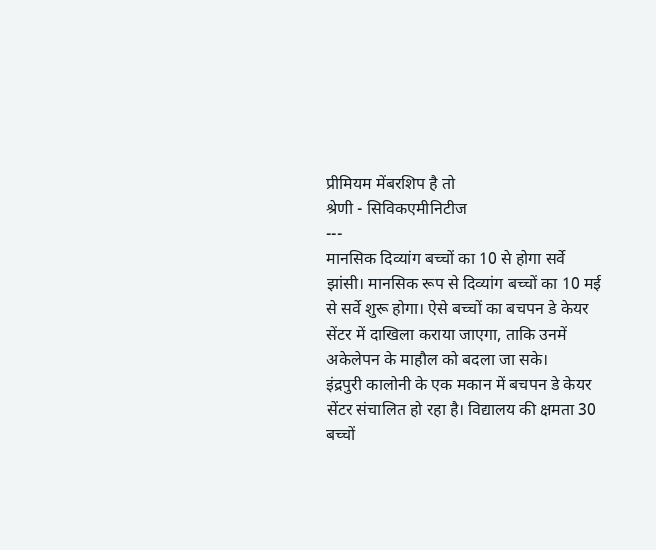प्रीमियम मेंबरशिप है तो
श्रेणी - सिविकएमीनिटीज
---
मानसिक दिव्यांग बच्चों का 10 से होगा सर्वे
झांसी। मानसिक रूप से दिव्यांग बच्चों का 10 मई से सर्वे शुरू होगा। ऐसे बच्चों का बचपन डे केयर सेंटर में दाखिला कराया जाएगा, ताकि उनमें अकेलेपन के माहौल को बदला जा सके।
इंद्रपुरी कालोनी के एक मकान में बचपन डे केयर सेंटर संचालित हो रहा है। विद्यालय की क्षमता 30 बच्चों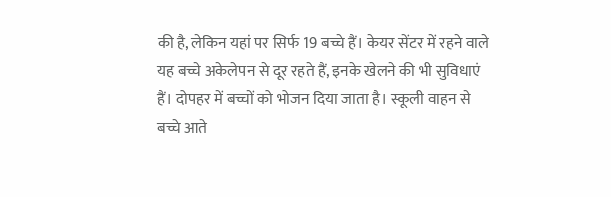की है, लेकिन यहां पर सिर्फ 19 बच्चे हैं। केयर सेंटर में रहने वाले यह बच्चे अकेलेपन से दूर रहते हैं, इनके खेलने की भी सुविधाएं हैं। दोपहर में बच्चों को भोजन दिया जाता है। स्कूली वाहन से बच्चे आते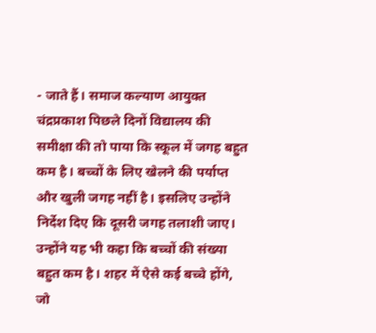- जाते हैं। समाज कल्याण आयुक्त चंद्रप्रकाश पिछले दिनों विद्यालय की समीक्षा की तो पाया कि स्कूल में जगह बहुत कम है। बच्चों के लिए खेलने की पर्याप्त और खुली जगह नहीं है। इसलिए उन्होंने निर्देश दिए कि दूसरी जगह तलाशी जाए। उन्होंने यह भी कहा कि बच्चों की संख्या बहुत कम है। शहर में ऐसे कई बच्चे होंगे, जो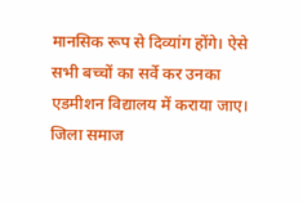मानसिक रूप से दिव्यांग होंगे। ऐसे सभी बच्चों का सर्वे कर उनका एडमीशन विद्यालय में कराया जाए।
जिला समाज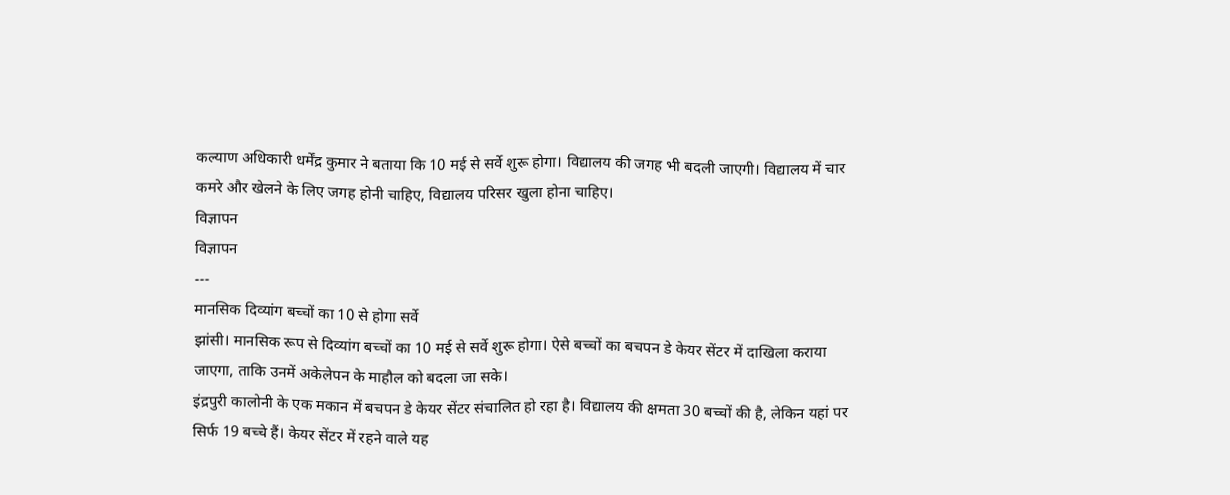कल्याण अधिकारी धर्मेंद्र कुमार ने बताया कि 10 मई से सर्वे शुरू होगा। विद्यालय की जगह भी बदली जाएगी। विद्यालय में चार कमरे और खेलने के लिए जगह होनी चाहिए, विद्यालय परिसर खुला होना चाहिए।
विज्ञापन
विज्ञापन
---
मानसिक दिव्यांग बच्चों का 10 से होगा सर्वे
झांसी। मानसिक रूप से दिव्यांग बच्चों का 10 मई से सर्वे शुरू होगा। ऐसे बच्चों का बचपन डे केयर सेंटर में दाखिला कराया जाएगा, ताकि उनमें अकेलेपन के माहौल को बदला जा सके।
इंद्रपुरी कालोनी के एक मकान में बचपन डे केयर सेंटर संचालित हो रहा है। विद्यालय की क्षमता 30 बच्चों की है, लेकिन यहां पर सिर्फ 19 बच्चे हैं। केयर सेंटर में रहने वाले यह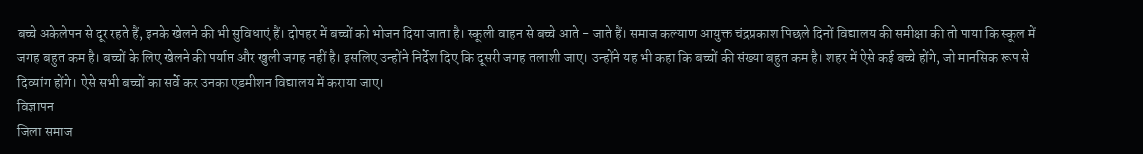बच्चे अकेलेपन से दूर रहते हैं, इनके खेलने की भी सुविधाएं हैं। दोपहर में बच्चों को भोजन दिया जाता है। स्कूली वाहन से बच्चे आते - जाते हैं। समाज कल्याण आयुक्त चंद्रप्रकाश पिछले दिनों विद्यालय की समीक्षा की तो पाया कि स्कूल में जगह बहुत कम है। बच्चों के लिए खेलने की पर्याप्त और खुली जगह नहीं है। इसलिए उन्होंने निर्देश दिए कि दूसरी जगह तलाशी जाए। उन्होंने यह भी कहा कि बच्चों की संख्या बहुत कम है। शहर में ऐसे कई बच्चे होंगे, जो मानसिक रूप से दिव्यांग होंगे। ऐसे सभी बच्चों का सर्वे कर उनका एडमीशन विद्यालय में कराया जाए।
विज्ञापन
जिला समाज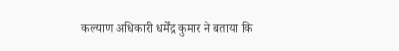कल्याण अधिकारी धर्मेंद्र कुमार ने बताया कि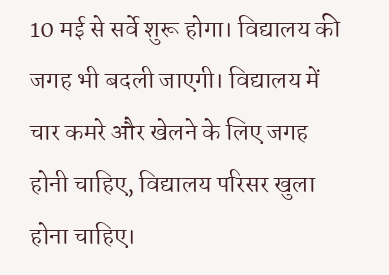10 मई से सर्वे शुरू होगा। विद्यालय की जगह भी बदली जाएगी। विद्यालय में चार कमरे और खेलने के लिए जगह होनी चाहिए, विद्यालय परिसर खुला होना चाहिए।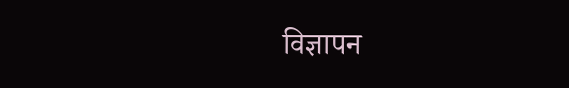विज्ञापन